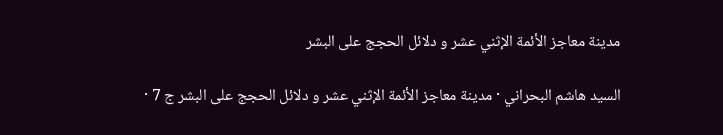مدينة معاجز الأئمة الإثني عشر و دلائل الحجج على البشر

السيد هاشم البحراني · مدينة معاجز الأئمة الإثني عشر و دلائل الحجج على البشر ج 7 ·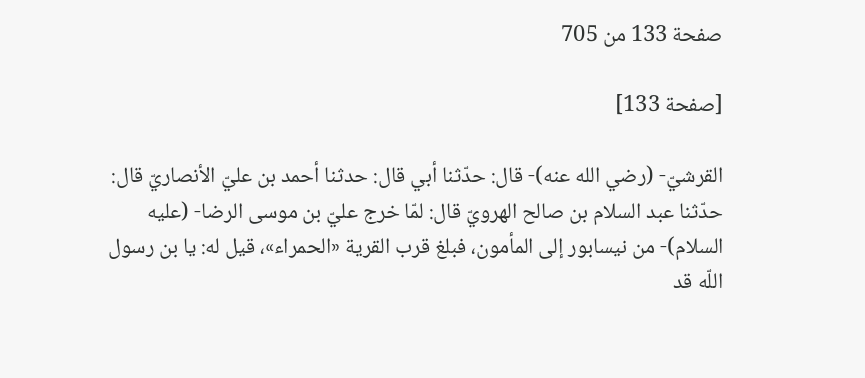صفحة 133 من 705

[صفحة 133]

القرشيّ- (رضي الله عنه)- قال: حدّثنا أبي قال: حدثنا أحمد بن عليّ الأنصاريّ قال: حدّثنا عبد السلام بن صالح الهرويّ قال: لمّا خرج عليّ بن موسى الرضا- (عليه السلام)- من نيسابور إلى المأمون، فبلغ قرب القرية «الحمراء»، قيل له: يا بن رسول اللّه قد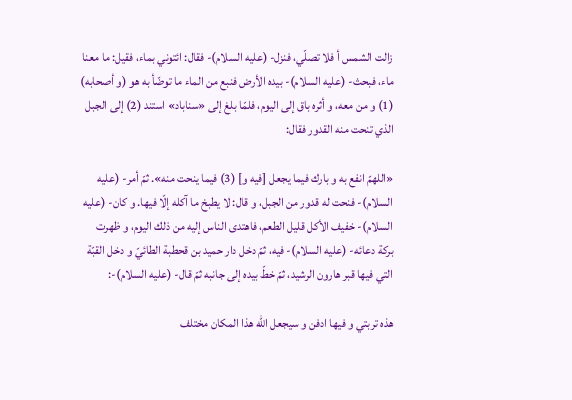زالت الشمس أ فلا تصلّي، فنزل- (عليه السلام)- فقال: ائتوني بماء، فقيل: ما معنا ماء، فبحث- (عليه السلام)- بيده الأرض فنبع من الماء ما توضّأ به هو (و أصحابه) (1) و من معه، و أثره باق إلى اليوم، فلمّا بلغ إلى «سناباد» استند (2) إلى الجبل الذي تنحت منه القدور فقال:

«اللهمّ انفع به و بارك فيما يجعل [فيه و] (3) فيما ينحت منه». ثمّ أمر- (عليه السلام)- فنحت له قدور من الجبل، و قال: لا يطبخ ما آكله إلّا فيها. و كان- (عليه السلام)- خفيف الأكل قليل الطعم، فاهتدى الناس إليه من ذلك اليوم، و ظهرت بركة دعائه- (عليه السلام)- فيه، ثمّ دخل دار حميد بن قحطبة الطائيّ و دخل القبّة التي فيها قبر هارون الرشيد، ثمّ خطّ بيده إلى جانبه ثمّ قال- (عليه السلام)-:

هذه تربتي و فيها ادفن و سيجعل اللّه هذا المكان مختلف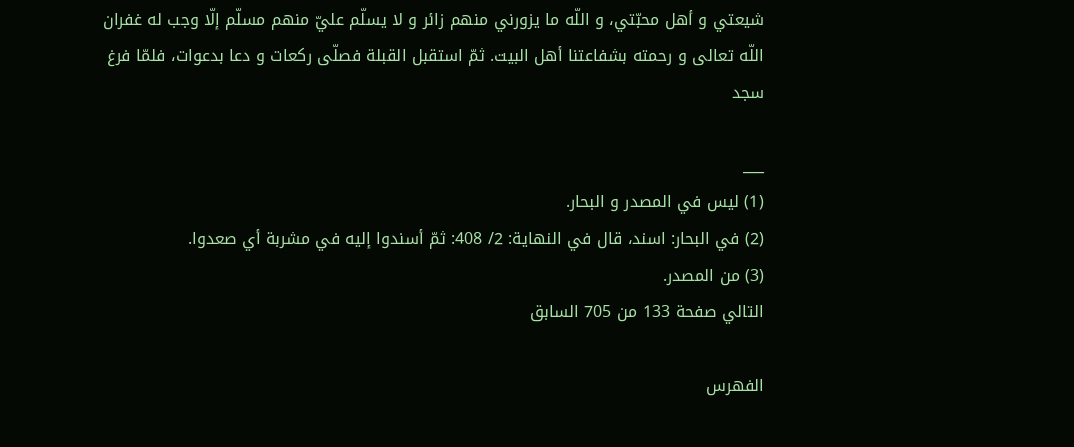شيعتي و أهل محبّتي، و اللّه ما يزورني منهم زائر و لا يسلّم عليّ منهم مسلّم إلّا وجب له غفران اللّه تعالى و رحمته بشفاعتنا أهل البيت. ثمّ استقبل القبلة فصلّى ركعات و دعا بدعوات، فلمّا فرغ سجد

___
(1) ليس في المصدر و البحار.
(2) في البحار: اسند، قال في النهاية: 2/ 408: ثمّ أسندوا إليه في مشربة أي صعدوا.
(3) من المصدر.
التالي صفحة 133 من 705 السابق

الفهرس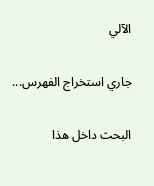الآلي

جاري استخراج الفهرس...

البحث داخل هذا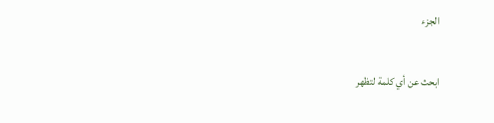الجزء

ابحث عن أي كلمة لتظهر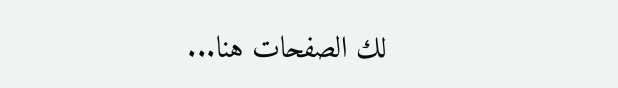لك الصفحات هنا...